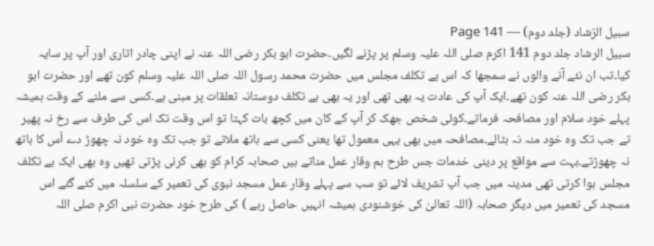سبیل الرّشاد (جلد دوم) — Page 141
سبیل الرشاد جلد دوم 141 اکرم صلی اللہ علیہ وسلم پر پڑنے لگیں۔حضرت ابو بکر رضی اللہ عنہ نے اپنی چادر اتاری اور آپ پر سایہ کیا۔تب ان نئے آنے والوں نے سمجھا کہ اس بے تکلف مجلس میں حضرت محمد رسول اللہ صلی اللہ علیہ وسلم کون تھے اور حضرت ابو بکر رضی اللہ عنہ کون تھے۔ایک آپ کی عادت یہ بھی تھی اور یہ بھی بے تکلف دوستانہ تعلقات پر مبنی ہے۔کسی سے ملنے کے وقت ہمیشہ پہلے خود سلام اور مصافحہ فرماتے۔کوئی شخص جھک کر آپ کے کان میں کچھ بات کہتا تو اس وقت تک اس کی طرف سے رخ نہ پھیر تے جب تک وہ خود منہ نہ ہٹالے۔مصافحہ میں بھی یہی معمول تھا یعنی کسی سے ہاتھ ملاتے تو جب تک وہ خود نہ چھوڑ دے اُس کا ہاتھ نہ چھوڑتے۔بہت سے مواقع پر دینی خدمات جس طرح ہم وقار عمل مناتے ہیں صحابہ کرام کو بھی کرنی پڑتی تھیں وہ بھی ایک بے تکلف مجلس ہوا کرتی تھی مدینہ میں جب آپ تشریف لائے تو سب سے پہلے وقار عمل مسجد نبوی کی تعمیر کے سلسلہ میں کئے گئے اس مسجد کی تعمیر میں دیگر صحابہ (اللہ تعالیٰ کی خوشنودی ہمیشہ انہیں حاصل رہے ) کی طرح خود حضرت نبی اکرم صلی اللہ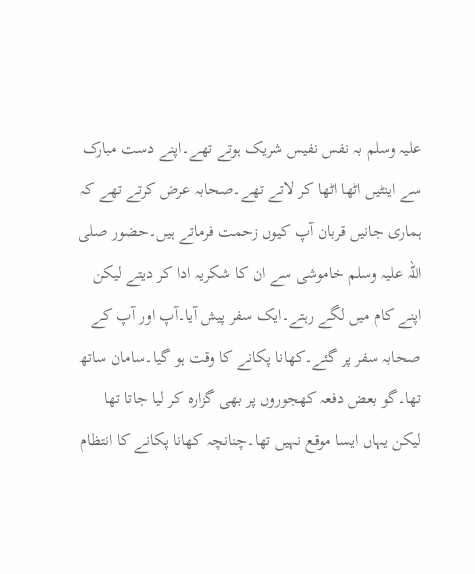علیہ وسلم بہ نفس نفیس شریک ہوتے تھے۔اپنے دست مبارک سے اینٹیں اٹھا اٹھا کر لاتے تھے۔صحابہ عرض کرتے تھے کہ ہماری جانیں قربان آپ کیوں زحمت فرماتے ہیں۔حضور صلی اللہ علیہ وسلم خاموشی سے ان کا شکریہ ادا کر دیتے لیکن اپنے کام میں لگے رہتے۔ایک سفر پیش آیا۔آپ اور آپ کے صحابہ سفر پر گئے۔کھانا پکانے کا وقت ہو گیا۔سامان ساتھ تھا۔گو بعض دفعہ کھجوروں پر بھی گزارہ کر لیا جاتا تھا لیکن یہاں ایسا موقع نہیں تھا۔چنانچہ کھانا پکانے کا انتظام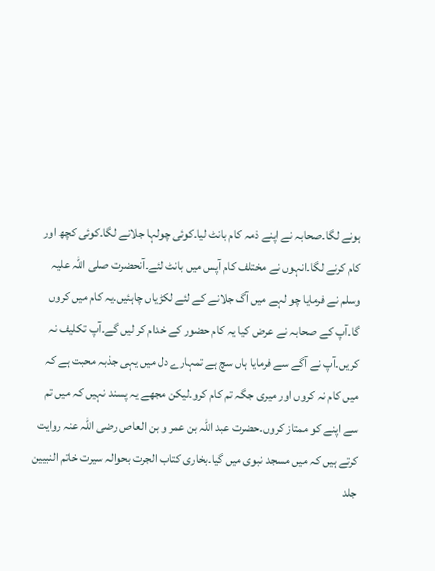ہونے لگا۔صحابہ نے اپنے ذمہ کام بانٹ لیا۔کوئی چولہا جلانے لگا۔کوئی کچھ اور کام کرنے لگا۔انہوں نے مختلف کام آپس میں بانٹ لئے۔آنحضرت صلی اللہ علیہ وسلم نے فرمایا چو لہے میں آگ جلانے کے لئے لکڑیاں چاہئیں۔یہ کام میں کروں گا۔آپ کے صحابہ نے عرض کیا یہ کام حضور کے خدام کر لیں گے۔آپ تکلیف نہ کریں۔آپ نے آگے سے فرمایا ہاں سچ ہے تمہارے دل میں یہی جذبہ محبت ہے کہ میں کام نہ کروں اور میری جگہ تم کام کرو۔لیکن مجھے یہ پسند نہیں کہ میں تم سے اپنے کو ممتاز کروں۔حضرت عبد اللہ بن عمر و بن العاص رضی اللہ عنہ روایت کرتے ہیں کہ میں مسجد نبوی میں گیا۔بخاری کتاب الجرت بحوالہ سیرت خاتم النبیین جلد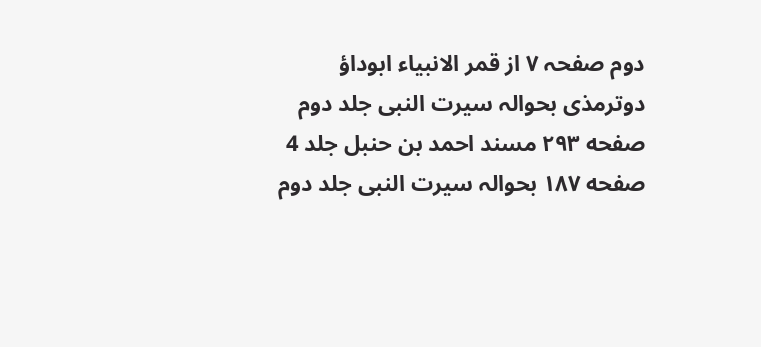دوم صفحہ ۷ از قمر الانبیاء ابوداؤ دوترمذی بحوالہ سیرت النبی جلد دوم صفحه ۲۹۳ مسند احمد بن حنبل جلد 4 صفحه ۱۸۷ بحوالہ سیرت النبی جلد دوم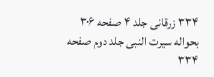۳۳۴ زرقانی جلد ۴ صفحه ۳۰۶ بحواله سیرت النبی جلد دوم صفحه ۳۳۴